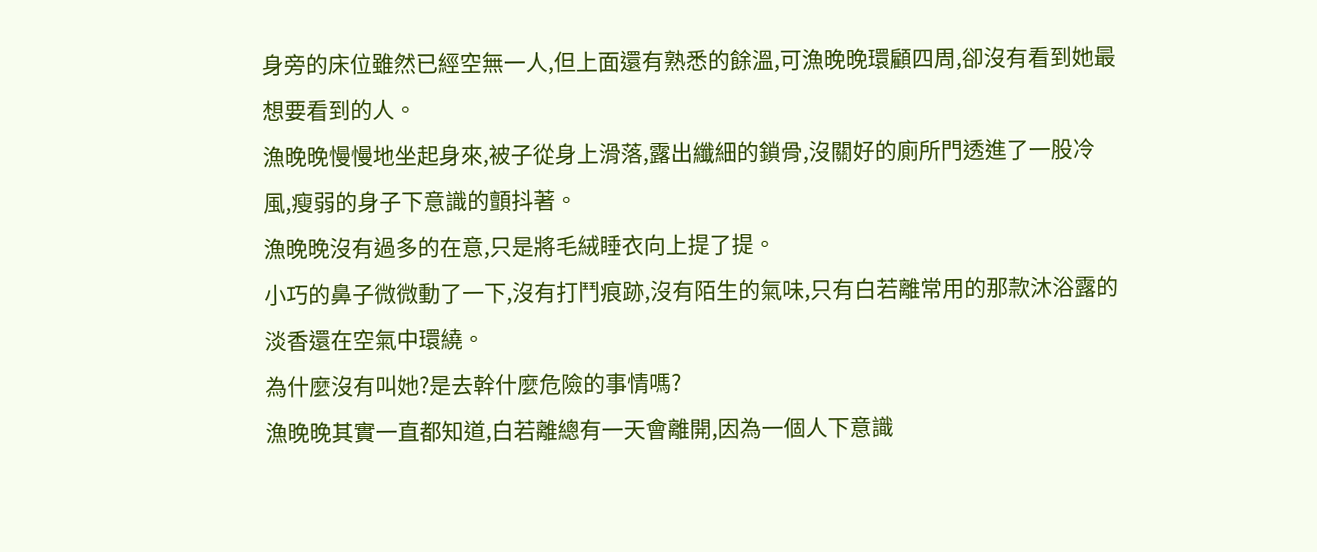身旁的床位雖然已經空無一人,但上面還有熟悉的餘溫,可漁晚晚環顧四周,卻沒有看到她最想要看到的人。
漁晚晚慢慢地坐起身來,被子從身上滑落,露出纖細的鎖骨,沒關好的廁所門透進了一股冷風,瘦弱的身子下意識的顫抖著。
漁晚晚沒有過多的在意,只是將毛絨睡衣向上提了提。
小巧的鼻子微微動了一下,沒有打鬥痕跡,沒有陌生的氣味,只有白若離常用的那款沐浴露的淡香還在空氣中環繞。
為什麼沒有叫她?是去幹什麼危險的事情嗎?
漁晚晚其實一直都知道,白若離總有一天會離開,因為一個人下意識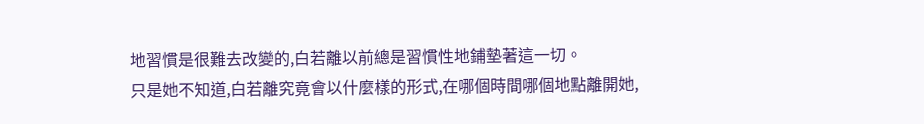地習慣是很難去改變的,白若離以前總是習慣性地鋪墊著這一切。
只是她不知道,白若離究竟會以什麼樣的形式,在哪個時間哪個地點離開她,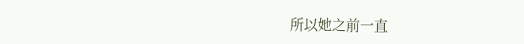所以她之前一直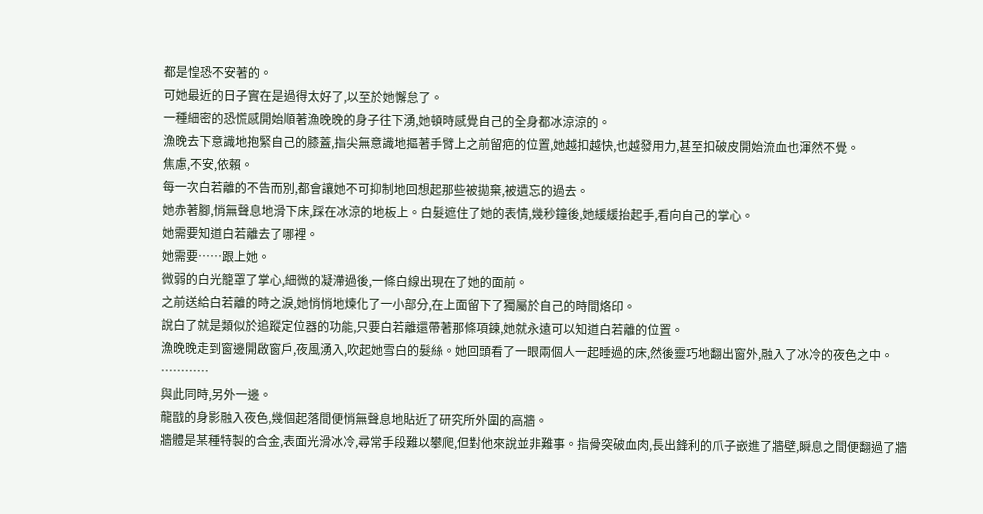都是惶恐不安著的。
可她最近的日子實在是過得太好了,以至於她懈怠了。
一種細密的恐慌感開始順著漁晚晚的身子往下湧,她頓時感覺自己的全身都冰涼涼的。
漁晚去下意識地抱緊自己的膝蓋,指尖無意識地摳著手臂上之前留疤的位置,她越扣越快,也越發用力,甚至扣破皮開始流血也渾然不覺。
焦慮,不安,依賴。
每一次白若離的不告而別,都會讓她不可抑制地回想起那些被拋棄,被遺忘的過去。
她赤著腳,悄無聲息地滑下床,踩在冰涼的地板上。白髮遮住了她的表情,幾秒鐘後,她緩緩抬起手,看向自己的掌心。
她需要知道白若離去了哪裡。
她需要……跟上她。
微弱的白光籠罩了掌心,細微的凝滯過後,一條白線出現在了她的面前。
之前送給白若離的時之淚,她悄悄地煉化了一小部分,在上面留下了獨屬於自己的時間烙印。
說白了就是類似於追蹤定位器的功能,只要白若離還帶著那條項鍊,她就永遠可以知道白若離的位置。
漁晚晚走到窗邊開啟窗戶,夜風湧入,吹起她雪白的髮絲。她回頭看了一眼兩個人一起睡過的床,然後靈巧地翻出窗外,融入了冰冷的夜色之中。
…………
與此同時,另外一邊。
龍戩的身影融入夜色,幾個起落間便悄無聲息地貼近了研究所外圍的高牆。
牆體是某種特製的合金,表面光滑冰冷,尋常手段難以攀爬,但對他來說並非難事。指骨突破血肉,長出鋒利的爪子嵌進了牆壁,瞬息之間便翻過了牆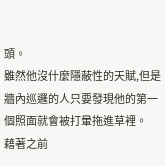頭。
雖然他沒什麼隱蔽性的天賦,但是牆內巡邏的人只要發現他的第一個照面就會被打暈拖進草裡。
藉著之前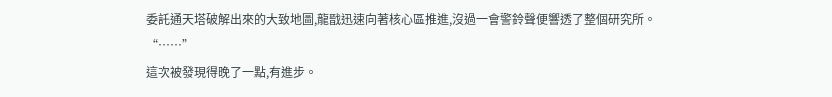委託通天塔破解出來的大致地圖,龍戩迅速向著核心區推進,沒過一會警鈴聲便響透了整個研究所。
“……”
這次被發現得晚了一點,有進步。